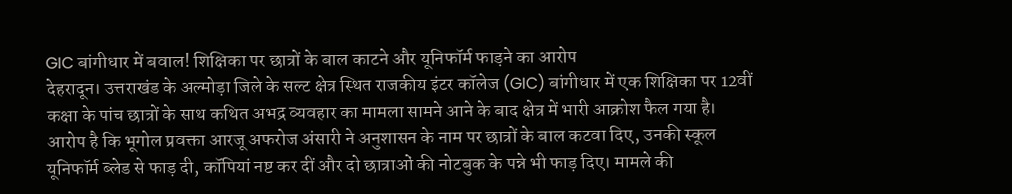GIC बांगीधार में बवाल! शिक्षिका पर छात्रों के बाल काटने और यूनिफॉर्म फाड़ने का आरोप
देहरादून। उत्तराखंड के अल्मोड़ा जिले के सल्ट क्षेत्र स्थित राजकीय इंटर कॉलेज (GIC) बांगीधार में एक शिक्षिका पर 12वीं कक्षा के पांच छात्रों के साथ कथित अभद्र व्यवहार का मामला सामने आने के बाद क्षेत्र में भारी आक्रोश फैल गया है।
आरोप है कि भूगोल प्रवक्ता आरजू अफरोज अंसारी ने अनुशासन के नाम पर छात्रों के बाल कटवा दिए, उनकी स्कूल यूनिफॉर्म ब्लेड से फाड़ दी, कॉपियां नष्ट कर दीं और दो छात्राओं की नोटबुक के पन्ने भी फाड़ दिए। मामले की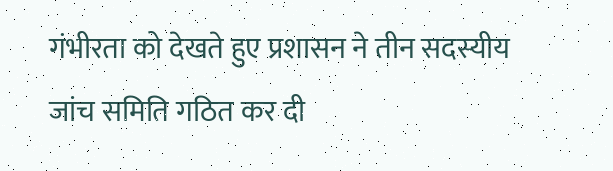गंभीरता को देखते हुए प्रशासन ने तीन सदस्यीय जांच समिति गठित कर दी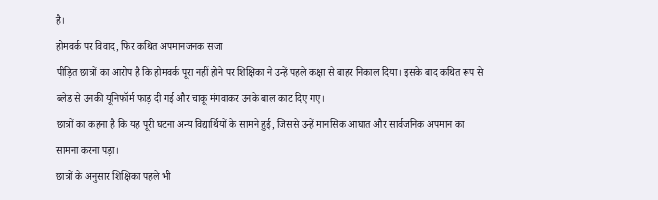है।
होमवर्क पर विवाद, फिर कथित अपमानजनक सजा
पीड़ित छात्रों का आरोप है कि होमवर्क पूरा नहीं होने पर शिक्षिका ने उन्हें पहले कक्षा से बाहर निकाल दिया। इसके बाद कथित रूप से ब्लेड से उनकी यूनिफॉर्म फाड़ दी गई और चाकू मंगवाकर उनके बाल काट दिए गए।
छात्रों का कहना है कि यह पूरी घटना अन्य विद्यार्थियों के सामने हुई, जिससे उन्हें मानसिक आघात और सार्वजनिक अपमान का सामना करना पड़ा।
छात्रों के अनुसार शिक्षिका पहले भी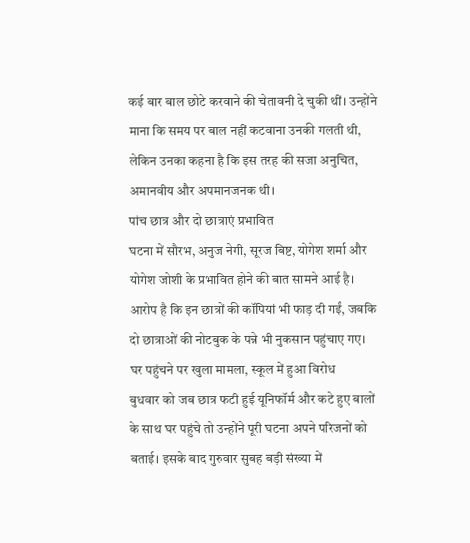कई बार बाल छोटे करवाने की चेतावनी दे चुकी थीं। उन्होंने माना कि समय पर बाल नहीं कटवाना उनकी गलती थी, लेकिन उनका कहना है कि इस तरह की सजा अनुचित, अमानवीय और अपमानजनक थी।
पांच छात्र और दो छात्राएं प्रभावित
घटना में सौरभ, अनुज नेगी, सूरज बिष्ट, योगेश शर्मा और योगेश जोशी के प्रभावित होने की बात सामने आई है। आरोप है कि इन छात्रों की कॉपियां भी फाड़ दी गईं, जबकि दो छात्राओं की नोटबुक के पन्ने भी नुकसान पहुंचाए गए।
घर पहुंचने पर खुला मामला, स्कूल में हुआ विरोध
बुधवार को जब छात्र फटी हुई यूनिफॉर्म और कटे हुए बालों के साथ घर पहुंचे तो उन्होंने पूरी घटना अपने परिजनों को बताई। इसके बाद गुरुवार सुबह बड़ी संख्या में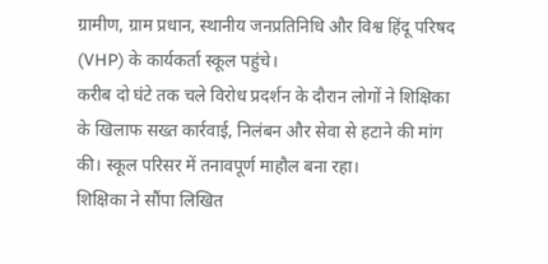ग्रामीण, ग्राम प्रधान, स्थानीय जनप्रतिनिधि और विश्व हिंदू परिषद (VHP) के कार्यकर्ता स्कूल पहुंचे।
करीब दो घंटे तक चले विरोध प्रदर्शन के दौरान लोगों ने शिक्षिका के खिलाफ सख्त कार्रवाई, निलंबन और सेवा से हटाने की मांग की। स्कूल परिसर में तनावपूर्ण माहौल बना रहा।
शिक्षिका ने सौंपा लिखित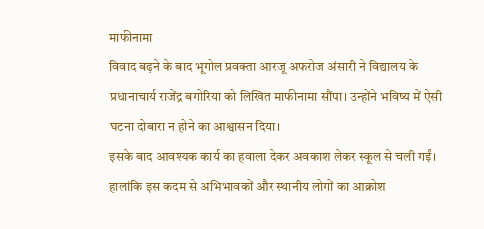माफीनामा
विवाद बढ़ने के बाद भूगोल प्रवक्ता आरजू अफरोज अंसारी ने विद्यालय के प्रधानाचार्य राजेंद्र बगोरिया को लिखित माफीनामा सौंपा। उन्होंने भविष्य में ऐसी घटना दोबारा न होने का आश्वासन दिया।
इसके बाद आवश्यक कार्य का हवाला देकर अवकाश लेकर स्कूल से चली गईं। हालांकि इस कदम से अभिभावकों और स्थानीय लोगों का आक्रोश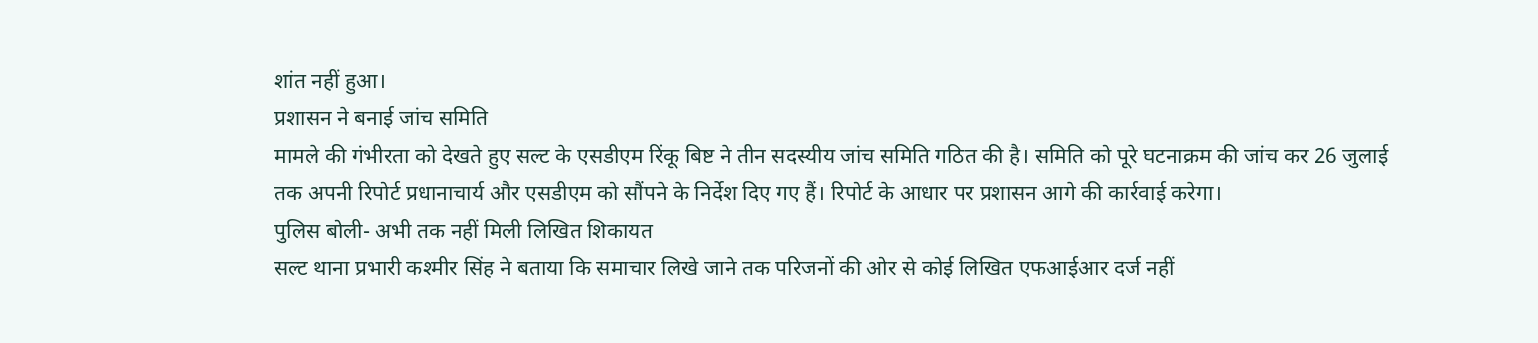शांत नहीं हुआ।
प्रशासन ने बनाई जांच समिति
मामले की गंभीरता को देखते हुए सल्ट के एसडीएम रिंकू बिष्ट ने तीन सदस्यीय जांच समिति गठित की है। समिति को पूरे घटनाक्रम की जांच कर 26 जुलाई तक अपनी रिपोर्ट प्रधानाचार्य और एसडीएम को सौंपने के निर्देश दिए गए हैं। रिपोर्ट के आधार पर प्रशासन आगे की कार्रवाई करेगा।
पुलिस बोली- अभी तक नहीं मिली लिखित शिकायत
सल्ट थाना प्रभारी कश्मीर सिंह ने बताया कि समाचार लिखे जाने तक परिजनों की ओर से कोई लिखित एफआईआर दर्ज नहीं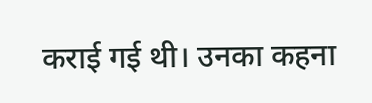कराई गई थी। उनका कहना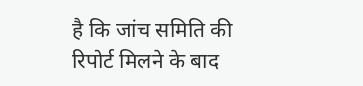है कि जांच समिति की रिपोर्ट मिलने के बाद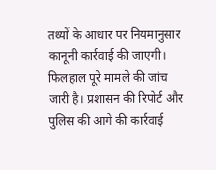तथ्यों के आधार पर नियमानुसार कानूनी कार्रवाई की जाएगी।
फिलहाल पूरे मामले की जांच जारी है। प्रशासन की रिपोर्ट और पुलिस की आगे की कार्रवाई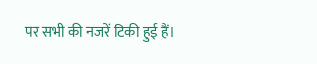पर सभी की नजरें टिकी हुई हैं।